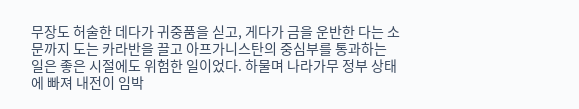무장도 허술한 데다가 귀중품을 싣고, 게다가 금을 운반한 다는 소문까지 도는 카라반을 끌고 아프가니스탄의 중심부를 통과하는 일은 좋은 시절에도 위험한 일이었다. 하물며 나라가무 정부 상태에 빠져 내전이 임박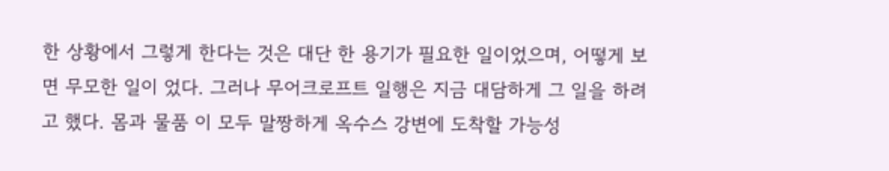한 상황에서 그렇게 한다는 것은 대단 한 용기가 필요한 일이었으며, 어떻게 보면 무모한 일이 었다. 그러나 무어크로프트 일행은 지금 대담하게 그 일을 하려고 했다. 몸과 물품 이 모두 말짱하게 옥수스 강변에 도착할 가능성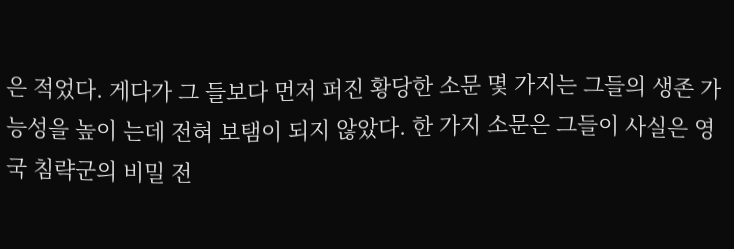은 적었다. 게다가 그 들보다 먼저 퍼진 황당한 소문 몇 가지는 그들의 생존 가능성을 높이 는데 전혀 보탬이 되지 않았다. 한 가지 소문은 그들이 사실은 영국 침략군의 비밀 전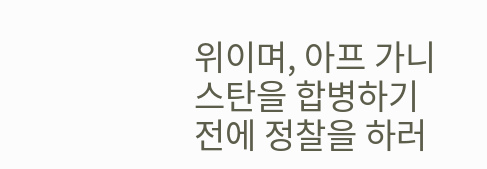위이며, 아프 가니스탄을 합병하기 전에 정찰을 하러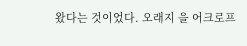왔다는 것이었다. 오래지 을 어크로프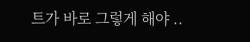트가 바로 그렇게 해야 ..